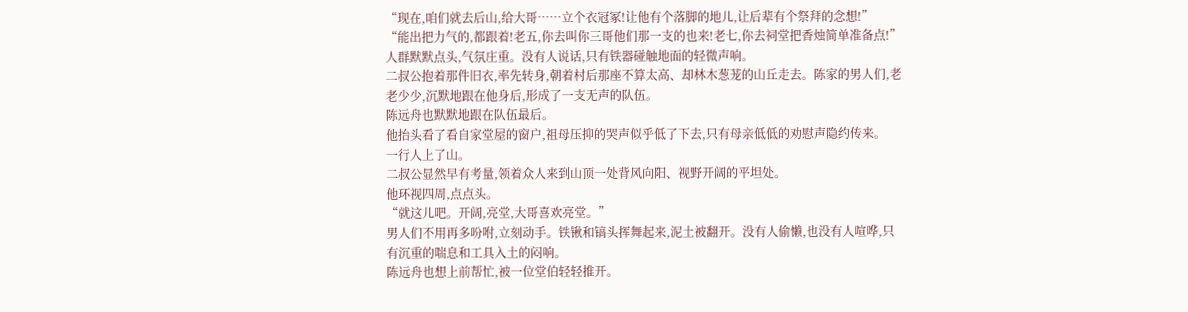“现在,咱们就去后山,给大哥……立个衣冠冢!让他有个落脚的地儿,让后辈有个祭拜的念想!”
“能出把力气的,都跟着!老五,你去叫你三哥他们那一支的也来!老七,你去祠堂把香烛简单准备点!”
人群默默点头,气氛庄重。没有人说话,只有铁器碰触地面的轻微声响。
二叔公抱着那件旧衣,率先转身,朝着村后那座不算太高、却林木葱茏的山丘走去。陈家的男人们,老老少少,沉默地跟在他身后,形成了一支无声的队伍。
陈远舟也默默地跟在队伍最后。
他抬头看了看自家堂屋的窗户,祖母压抑的哭声似乎低了下去,只有母亲低低的劝慰声隐约传来。
一行人上了山。
二叔公显然早有考量,领着众人来到山顶一处背风向阳、视野开阔的平坦处。
他环视四周,点点头。
“就这儿吧。开阔,亮堂,大哥喜欢亮堂。”
男人们不用再多吩咐,立刻动手。铁锹和镐头挥舞起来,泥土被翻开。没有人偷懒,也没有人喧哗,只有沉重的喘息和工具入土的闷响。
陈远舟也想上前帮忙,被一位堂伯轻轻推开。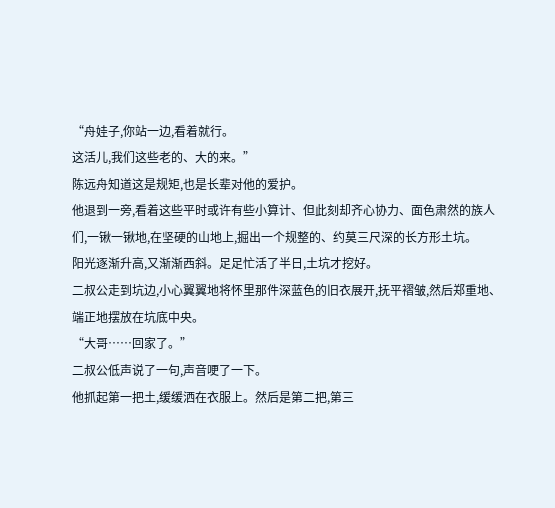“舟娃子,你站一边,看着就行。
这活儿,我们这些老的、大的来。”
陈远舟知道这是规矩,也是长辈对他的爱护。
他退到一旁,看着这些平时或许有些小算计、但此刻却齐心协力、面色肃然的族人们,一锹一锹地,在坚硬的山地上,掘出一个规整的、约莫三尺深的长方形土坑。
阳光逐渐升高,又渐渐西斜。足足忙活了半日,土坑才挖好。
二叔公走到坑边,小心翼翼地将怀里那件深蓝色的旧衣展开,抚平褶皱,然后郑重地、端正地摆放在坑底中央。
“大哥……回家了。”
二叔公低声说了一句,声音哽了一下。
他抓起第一把土,缓缓洒在衣服上。然后是第二把,第三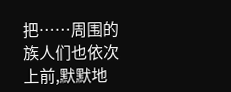把……周围的族人们也依次上前,默默地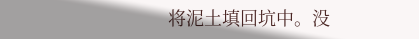将泥土填回坑中。没